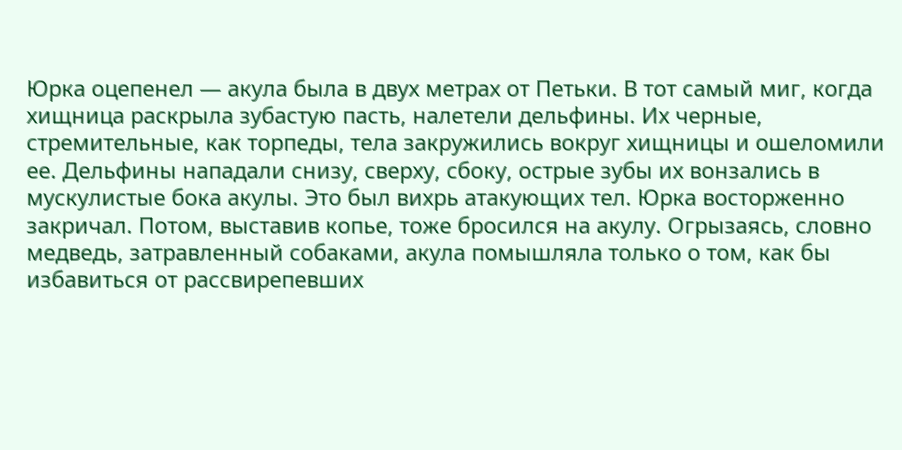Юрка оцепенел — акула была в двух метрах от Петьки. В тот самый миг, когда хищница раскрыла зубастую пасть, налетели дельфины. Их черные, стремительные, как торпеды, тела закружились вокруг хищницы и ошеломили ее. Дельфины нападали снизу, сверху, сбоку, острые зубы их вонзались в мускулистые бока акулы. Это был вихрь атакующих тел. Юрка восторженно закричал. Потом, выставив копье, тоже бросился на акулу. Огрызаясь, словно медведь, затравленный собаками, акула помышляла только о том, как бы избавиться от рассвирепевших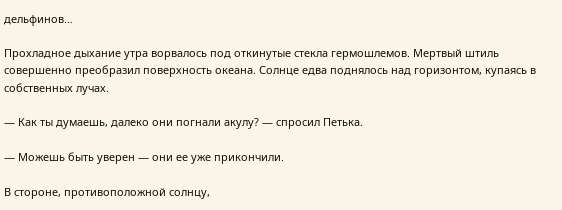дельфинов…

Прохладное дыхание утра ворвалось под откинутые стекла гермошлемов. Мертвый штиль совершенно преобразил поверхность океана. Солнце едва поднялось над горизонтом, купаясь в собственных лучах.

— Как ты думаешь, далеко они погнали акулу? — спросил Петька.

— Можешь быть уверен — они ее уже прикончили.

В стороне, противоположной солнцу,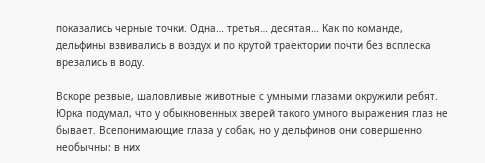показались черные точки. Одна… третья… десятая… Как по команде, дельфины взвивались в воздух и по крутой траектории почти без всплеска врезались в воду.

Вскоре резвые, шаловливые животные с умными глазами окружили ребят. Юрка подумал, что у обыкновенных зверей такого умного выражения глаз не бывает. Всепонимающие глаза у собак, но у дельфинов они совершенно необычны: в них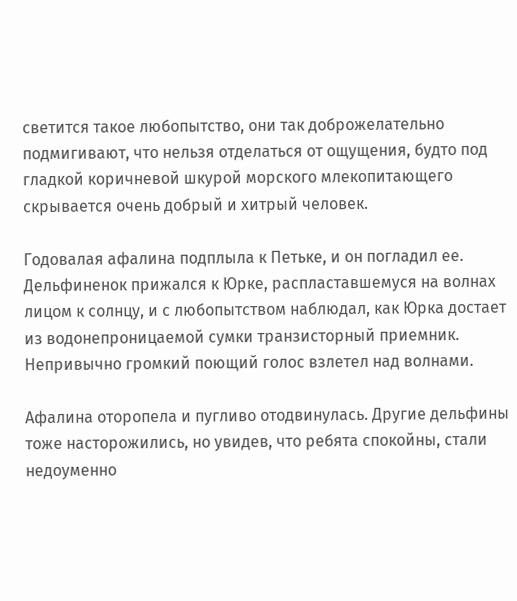светится такое любопытство, они так доброжелательно подмигивают, что нельзя отделаться от ощущения, будто под гладкой коричневой шкурой морского млекопитающего скрывается очень добрый и хитрый человек.

Годовалая афалина подплыла к Петьке, и он погладил ее. Дельфиненок прижался к Юрке, распластавшемуся на волнах лицом к солнцу, и с любопытством наблюдал, как Юрка достает из водонепроницаемой сумки транзисторный приемник. Непривычно громкий поющий голос взлетел над волнами.

Афалина оторопела и пугливо отодвинулась. Другие дельфины тоже насторожились, но увидев, что ребята спокойны, стали недоуменно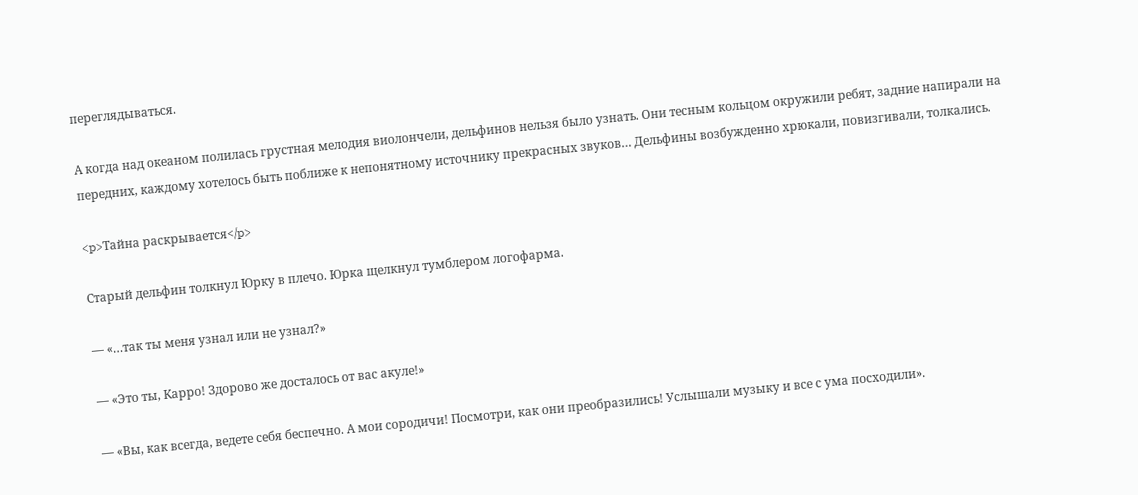переглядываться.

А когда над океаном полилась грустная мелодия виолончели, дельфинов нельзя было узнать. Они тесным кольцом окружили ребят, задние напирали на передних, каждому хотелось быть поближе к непонятному источнику прекрасных звуков… Дельфины возбужденно хрюкали, повизгивали, толкались.

<p>Тайна раскрывается</p>

Старый дельфин толкнул Юрку в плечо. Юрка щелкнул тумблером логофарма.

— «…так ты меня узнал или не узнал?»

— «Это ты, Карро! Здорово же досталось от вас акуле!»

— «Вы, как всегда, ведете себя беспечно. А мои сородичи! Посмотри, как они преобразились! Услышали музыку и все с ума посходили».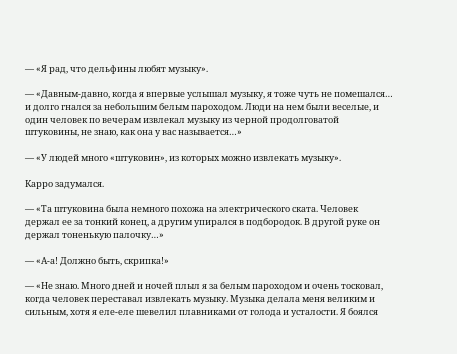— «Я рад, что дельфины любят музыку».

— «Давным-давно, когда я впервые услышал музыку, я тоже чуть не помешался… и долго гнался за небольшим белым пароходом. Люди на нем были веселые, и один человек по вечерам извлекал музыку из черной продолговатой штуковины, не знаю, как она у вас называется…»

— «У людей много «штуковин», из которых можно извлекать музыку».

Карро задумался.

— «Та штуковина была немного похожа на электрического ската. Человек держал ее за тонкий конец, а другим упирался в подбородок. В другой руке он держал тоненькую палочку…»

— «А-а! Должно быть, скрипка!»

— «Не знаю. Много дней и ночей плыл я за белым пароходом и очень тосковал, когда человек переставал извлекать музыку. Музыка делала меня великим и сильным, хотя я еле-еле шевелил плавниками от голода и усталости. Я боялся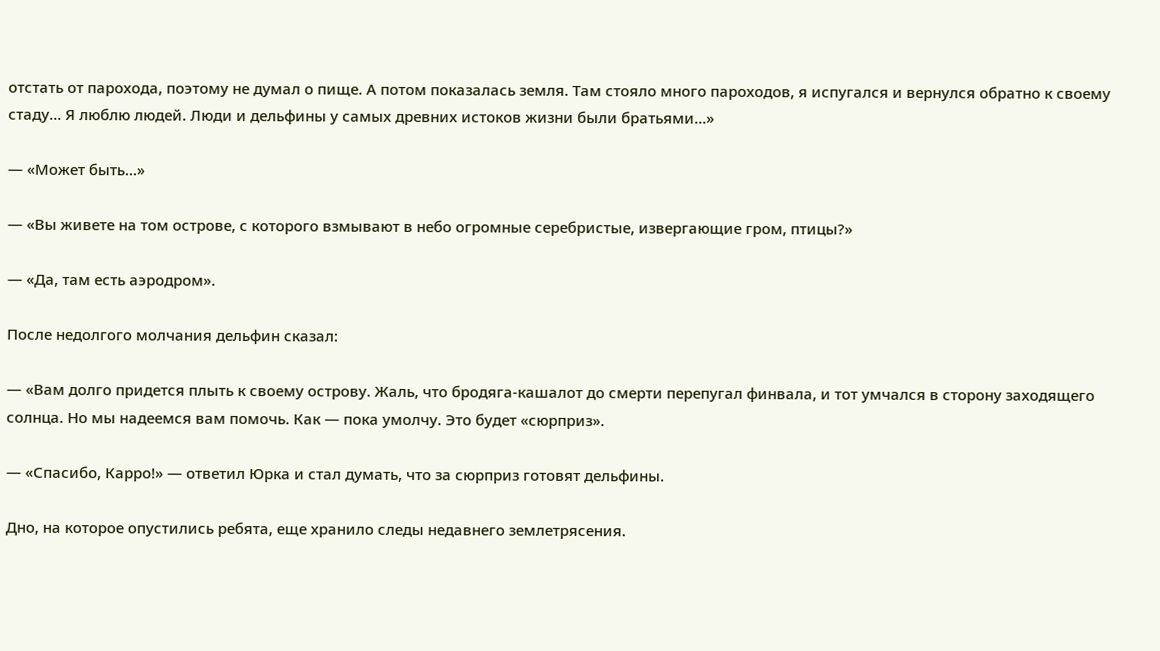отстать от парохода, поэтому не думал о пище. А потом показалась земля. Там стояло много пароходов, я испугался и вернулся обратно к своему стаду… Я люблю людей. Люди и дельфины у самых древних истоков жизни были братьями…»

— «Может быть…»

— «Вы живете на том острове, с которого взмывают в небо огромные серебристые, извергающие гром, птицы?»

— «Да, там есть аэродром».

После недолгого молчания дельфин сказал:

— «Вам долго придется плыть к своему острову. Жаль, что бродяга-кашалот до смерти перепугал финвала, и тот умчался в сторону заходящего солнца. Но мы надеемся вам помочь. Как — пока умолчу. Это будет «сюрприз».

— «Спасибо, Карро!» — ответил Юрка и стал думать, что за сюрприз готовят дельфины.

Дно, на которое опустились ребята, еще хранило следы недавнего землетрясения.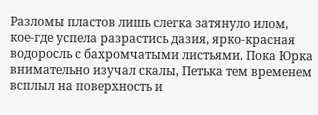Разломы пластов лишь слегка затянуло илом, кое-где успела разрастись дазия, ярко-красная водоросль с бахромчатыми листьями. Пока Юрка внимательно изучал скалы, Петька тем временем всплыл на поверхность и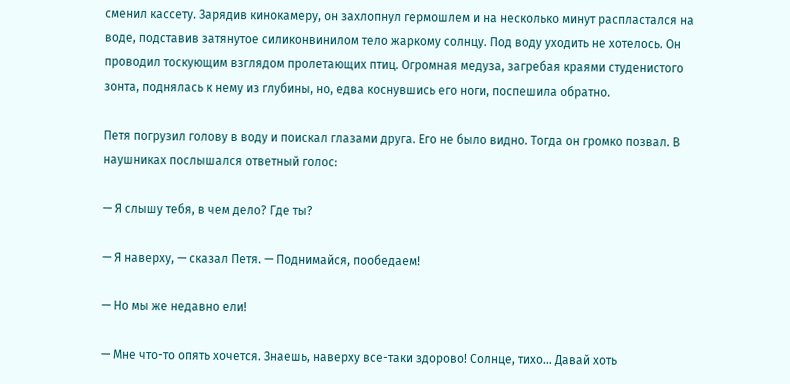сменил кассету. Зарядив кинокамеру, он захлопнул гермошлем и на несколько минут распластался на воде, подставив затянутое силиконвинилом тело жаркому солнцу. Под воду уходить не хотелось. Он проводил тоскующим взглядом пролетающих птиц. Огромная медуза, загребая краями студенистого зонта, поднялась к нему из глубины, но, едва коснувшись его ноги, поспешила обратно.

Петя погрузил голову в воду и поискал глазами друга. Его не было видно. Тогда он громко позвал. В наушниках послышался ответный голос:

— Я слышу тебя, в чем дело? Где ты?

— Я наверху, — сказал Петя. — Поднимайся, пообедаем!

— Но мы же недавно ели!

— Мне что-то опять хочется. Знаешь, наверху все-таки здорово! Солнце, тихо… Давай хоть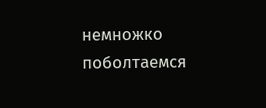немножко поболтаемся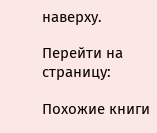наверху.

Перейти на страницу:

Похожие книги